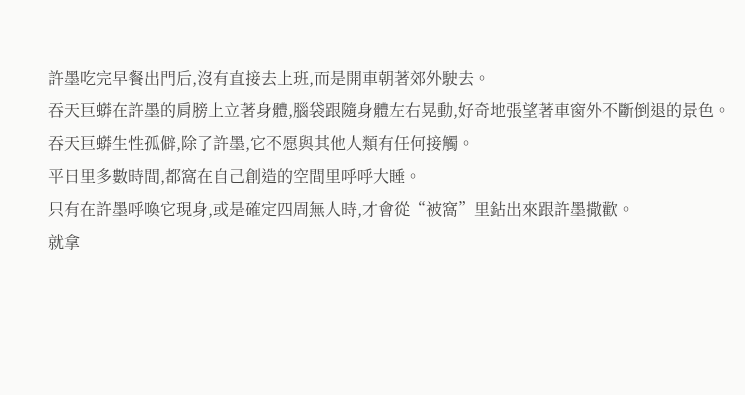許墨吃完早餐出門后,沒有直接去上班,而是開車朝著郊外駛去。
吞天巨蟒在許墨的肩膀上立著身體,腦袋跟隨身體左右晃動,好奇地張望著車窗外不斷倒退的景色。
吞天巨蟒生性孤僻,除了許墨,它不愿與其他人類有任何接觸。
平日里多數時間,都窩在自己創造的空間里呼呼大睡。
只有在許墨呼喚它現身,或是確定四周無人時,才會從“被窩”里鉆出來跟許墨撒歡。
就拿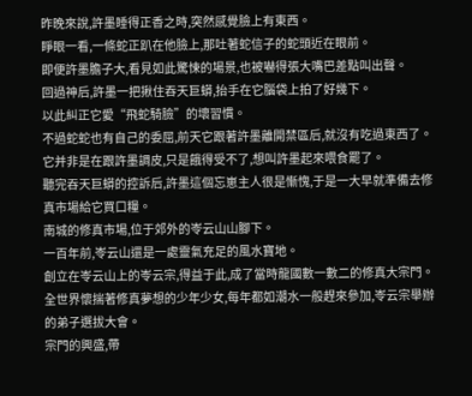昨晚來說,許墨睡得正香之時,突然感覺臉上有東西。
睜眼一看,一條蛇正趴在他臉上,那吐著蛇信子的蛇頭近在眼前。
即便許墨膽子大,看見如此驚悚的場景,也被嚇得張大嘴巴差點叫出聲。
回過神后,許墨一把揪住吞天巨蟒,抬手在它腦袋上拍了好幾下。
以此糾正它愛“飛蛇騎臉”的壞習慣。
不過蛇蛇也有自己的委屈,前天它跟著許墨離開禁區后,就沒有吃過東西了。
它并非是在跟許墨調皮,只是餓得受不了,想叫許墨起來喂食罷了。
聽完吞天巨蟒的控訴后,許墨這個忘崽主人很是慚愧,于是一大早就準備去修真市場給它買口糧。
南城的修真市場,位于郊外的岺云山山腳下。
一百年前,岺云山還是一處靈氣充足的風水寶地。
創立在岺云山上的岺云宗,得益于此,成了當時龍國數一數二的修真大宗門。
全世界懷揣著修真夢想的少年少女,每年都如潮水一般趕來參加,岺云宗舉辦的弟子選拔大會。
宗門的興盛,帶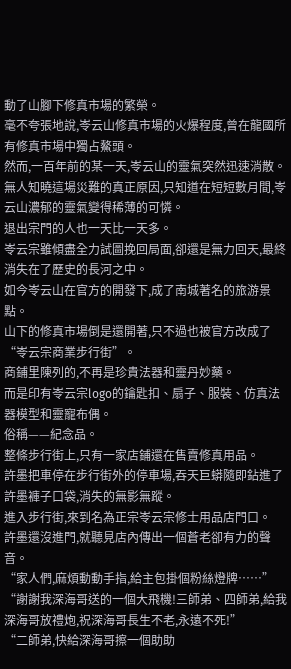動了山腳下修真市場的繁榮。
毫不夸張地說,岺云山修真市場的火爆程度,曾在龍國所有修真市場中獨占鰲頭。
然而,一百年前的某一天,岺云山的靈氣突然迅速消散。
無人知曉這場災難的真正原因,只知道在短短數月間,岺云山濃郁的靈氣變得稀薄的可憐。
退出宗門的人也一天比一天多。
岺云宗雖傾盡全力試圖挽回局面,卻還是無力回天,最終消失在了歷史的長河之中。
如今岺云山在官方的開發下,成了南城著名的旅游景點。
山下的修真市場倒是還開著,只不過也被官方改成了“岺云宗商業步行街”。
商鋪里陳列的,不再是珍貴法器和靈丹妙藥。
而是印有岺云宗logo的鑰匙扣、扇子、服裝、仿真法器模型和靈寵布偶。
俗稱——紀念品。
整條步行街上,只有一家店鋪還在售賣修真用品。
許墨把車停在步行街外的停車場,吞天巨蟒隨即鉆進了許墨褲子口袋,消失的無影無蹤。
進入步行街,來到名為正宗岺云宗修士用品店門口。
許墨還沒進門,就聽見店內傳出一個蒼老卻有力的聲音。
“家人們,麻煩動動手指,給主包掛個粉絲燈牌……”
“謝謝我深海哥送的一個大飛機!三師弟、四師弟,給我深海哥放禮炮,祝深海哥長生不老,永遠不死!”
“二師弟,快給深海哥擦一個助助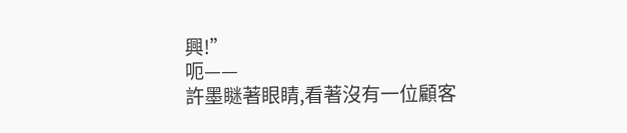興!”
呃——
許墨瞇著眼睛,看著沒有一位顧客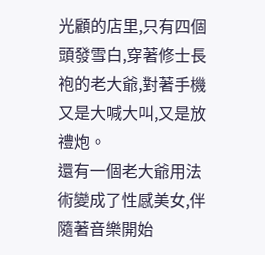光顧的店里,只有四個頭發雪白,穿著修士長袍的老大爺,對著手機又是大喊大叫,又是放禮炮。
還有一個老大爺用法術變成了性感美女,伴隨著音樂開始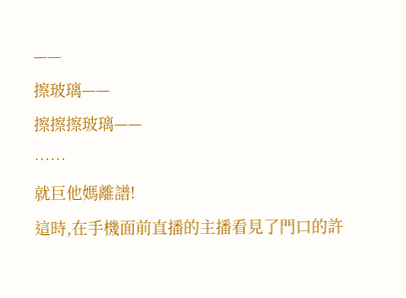——
擦玻璃——
擦擦擦玻璃——
……
就巨他媽離譜!
這時,在手機面前直播的主播看見了門口的許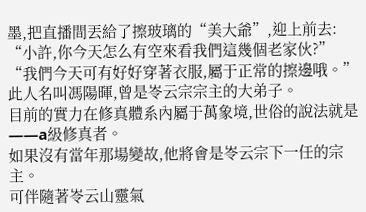墨,把直播間丟給了擦玻璃的“美大爺”,迎上前去:
“小許,你今天怎么有空來看我們這幾個老家伙?”
“我們今天可有好好穿著衣服,屬于正常的擦邊哦。”
此人名叫馮陽暉,曾是岺云宗宗主的大弟子。
目前的實力在修真體系內屬于萬象境,世俗的說法就是——a級修真者。
如果沒有當年那場變故,他將會是岺云宗下一任的宗主。
可伴隨著岺云山靈氣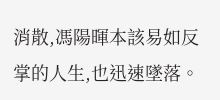消散,馮陽暉本該易如反掌的人生,也迅速墜落。